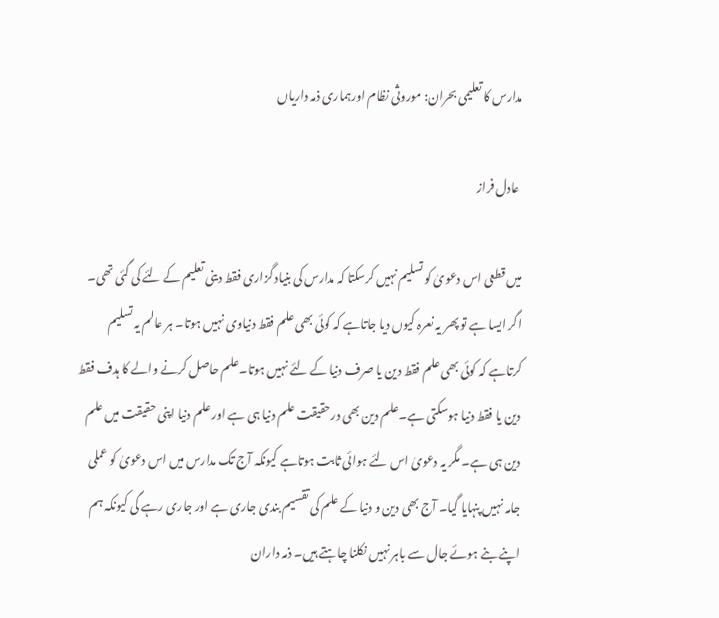مدارس کا تعلیمی بحران: موروثی نظام اورہماری ذمہ داریاں

 عادل فراز

میں قطعی اس دعویٰ کو تسلیم نہیں کرسکتا کہ مدارس کی بنیاد گزاری فقط دینی تعلیم کے لئے کی گئی تھی۔ اگر ایسا ہے تو پھر یہ نعرہ کیوں دیا جاتاہے کہ کوئی بھی علم فقط دنیاوی نہیں ہوتا۔ ہر عالم یہ تسلیم کرتاہے کہ کوئی بھی علم فقط دین یا صرف دنیا کے لئے نہیں ہوتا۔علم حاصل کرنے والے کا ہدف فقط دین یا فقط دنیا ہوسکتی ہے۔علم دین بھی درحقیقت علم دنیا ہی ہے اور علم دنیا اپنی حقیقت میں علم دین ہی ہے۔ مگر یہ دعویٰ اس لئے ہوائی ثابت ہوتاہے کیونکہ آج تک مدارس میں اس دعویٰ کو عملی جامہ نہیں پنہایا گیا۔ آج بھی دین و دنیا کے علم کی تقسیم بندی جاری ہے اور جاری رہے گی کیونکہ ہم اپنے بنے ہوئے جال سے باہر نہیں نکلنا چاہتے ہیں۔ ذمہ داران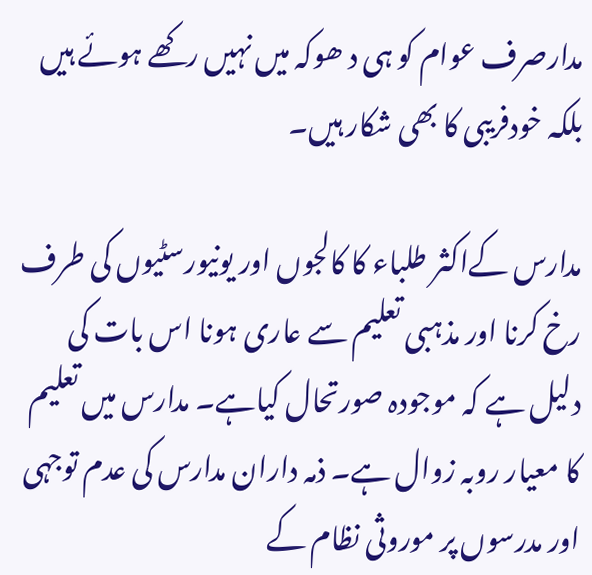مدارصرف عوام کو ہی د ھوکہ میں نہیں رکھے ہوئے ہیں بلکہ خودفریبی کا بھی شکار ہیں۔

مدارس کےاکثر طلباء کا کالجوں اور یونیورسٹیوں کی طرف رخ کرنا اور مذہبی تعلیم سے عاری ہونا اس بات کی دلیل ہے کہ موجودہ صورتحال کیاہے۔ مدارس میں تعلیم کا معیار روبہ زوال ہے۔ ذمہ داران مدارس کی عدم توجہی اور مدرسوں پر موروثی نظام کے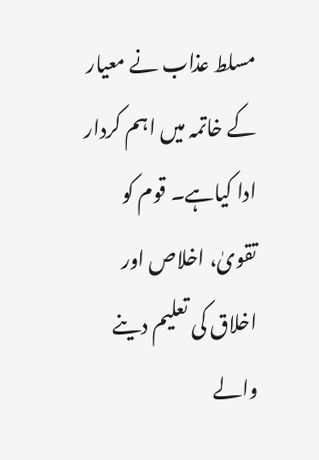مسلط عذاب نے معیار کے خاتمہ میں اہم کردار ادا کیاہے۔ قوم کو تقویٰ، اخلاص اور اخلاق کی تعلیم دینے والے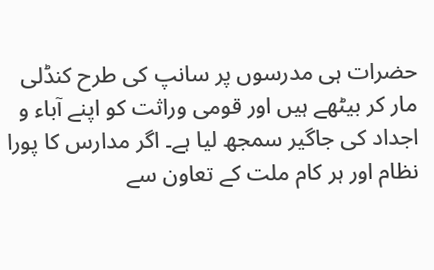حضرات ہی مدرسوں پر سانپ کی طرح کنڈلی مار کر بیٹھے ہیں اور قومی وراثت کو اپنے آباء و اجداد کی جاگیر سمجھ لیا ہے۔ اگر مدارس کا پورا نظام اور ہر کام ملت کے تعاون سے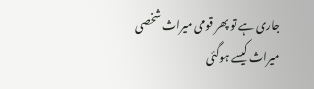جاری ہے تو پھر قومی میراث شخصی میراث کیسے ہوگئی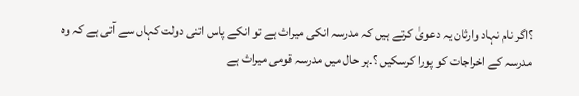؟اگر نام نہاد وارثان یہ دعویٰ کرتے ہیں کہ مدرسہ انکی میراث ہے تو انکے پاس اتنی دولت کہاں سے آتی ہے کہ وہ مدرسہ کے اخراجات کو پورا کرسکیں ؟۔ہر حال میں مدرسہ قومی میراث ہے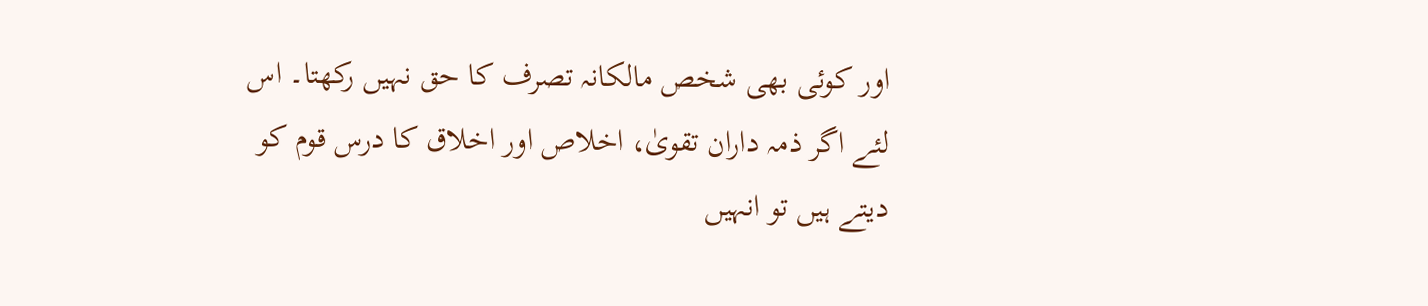اور کوئی بھی شخص مالکانہ تصرف کا حق نہیں رکھتا۔ اس لئے اگر ذمہ داران تقویٰ، اخلاص اور اخلاق کا درس قوم کو دیتے ہیں تو انہیں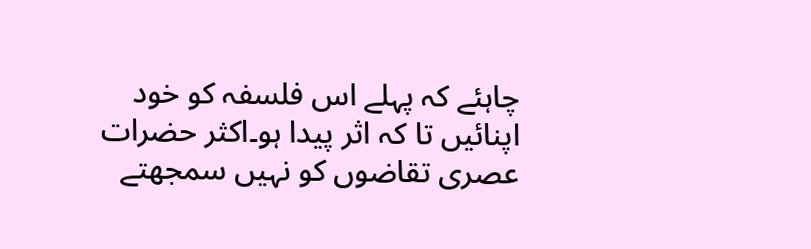چاہئے کہ پہلے اس فلسفہ کو خود اپنائیں تا کہ اثر پیدا ہو۔اکثر حضرات عصری تقاضوں کو نہیں سمجھتے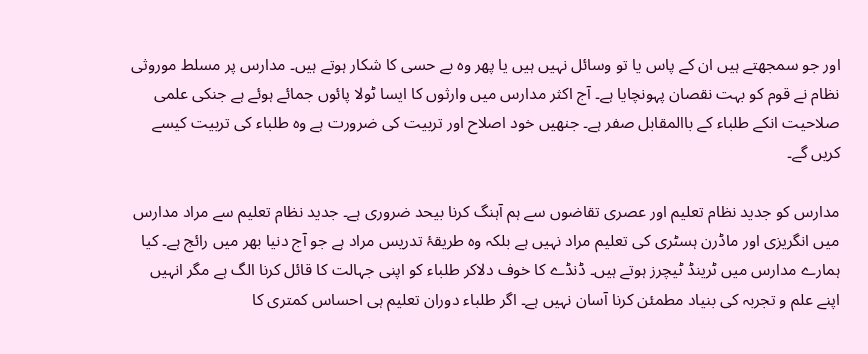اور جو سمجھتے ہیں ان کے پاس یا تو وسائل نہیں ہیں یا پھر وہ بے حسی کا شکار ہوتے ہیں۔ مدارس پر مسلط موروثی نظام نے قوم کو بہت نقصان پہونچایا ہے۔ آج اکثر مدارس میں وارثوں کا ایسا ٹولا پائوں جمائے ہوئے ہے جنکی علمی صلاحیت انکے طلباء کے باالمقابل صفر ہے۔ جنھیں خود اصلاح اور تربیت کی ضرورت ہے وہ طلباء کی تربیت کیسے کریں گے۔

مدارس کو جدید نظام تعلیم اور عصری تقاضوں سے ہم آہنگ کرنا بیحد ضروری ہے۔ جدید نظام تعلیم سے مراد مدارس میں انگریزی اور ماڈرن ہسٹری کی تعلیم مراد نہیں ہے بلکہ وہ طریقۂ تدریس مراد ہے جو آج دنیا بھر میں رائج ہے۔ کیا ہمارے مدارس میں ٹرینڈ ٹیچرز ہوتے ہیں۔ ڈنڈے کا خوف دلاکر طلباء کو اپنی جہالت کا قائل کرنا الگ ہے مگر انہیں اپنے علم و تجربہ کی بنیاد مطمئن کرنا آسان نہیں ہے۔ اگر طلباء دوران تعلیم ہی احساس کمتری کا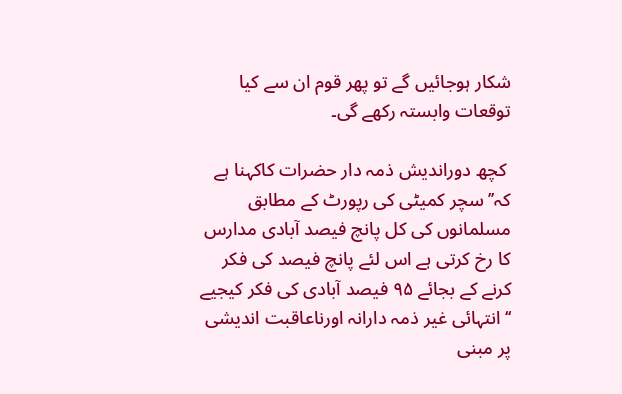شکار ہوجائیں گے تو پھر قوم ان سے کیا توقعات وابستہ رکھے گی۔

 کچھ دوراندیش ذمہ دار حضرات کاکہنا ہے کہ’’ سچر کمیٹی کی رپورٹ کے مطابق مسلمانوں کی کل پانچ فیصد آبادی مدارس کا رخ کرتی ہے اس لئے پانچ فیصد کی فکر کرنے کے بجائے ۹۵ فیصد آبادی کی فکر کیجیے ‘‘انتہائی غیر ذمہ دارانہ اورناعاقبت اندیشی پر مبنی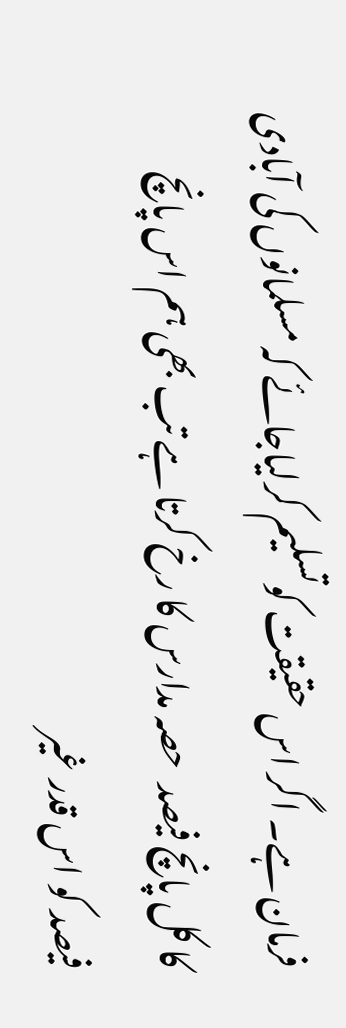فرمان ہے۔ اگر اس حقیقت کوتسلیم کرلیاجائے کہ مسلمانوں کی آبادی کا کل پانچ فیصد  حصہ مدارس کا رخ کرتا ہے تب بھی ہم اس پانچ فیصد کو اس قدر غیر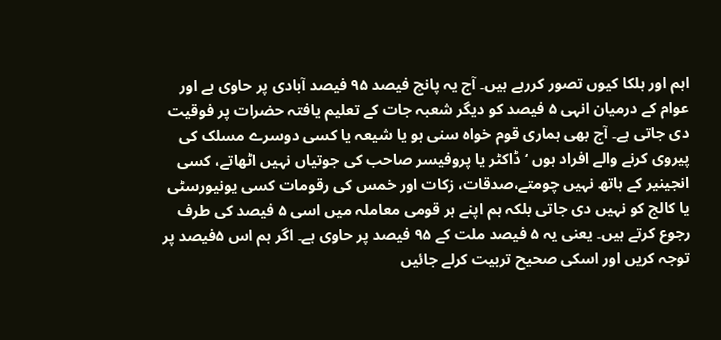اہم اور ہلکا کیوں تصور کررہے ہیں۔ آج یہ پانچ فیصد ۹۵ فیصد آبادی پر حاوی ہے اور عوام کے درمیان انہی ۵ فیصد کو دیگر شعبہ جات کے تعلیم یافتہ حضرات پر فوقیت دی جاتی ہے۔ آج بھی ہماری قوم خواہ سنی ہو یا شیعہ یا کسی دوسرے مسلک کی پیروی کرنے والے افراد ہوں ‘ ڈاکٹر یا پروفیسر صاحب کی جوتیاں نہیں اٹھاتے، کسی انجینیر کے ہاتھ نہیں چومتے،صدقات، زکات اور خمس کی رقومات کسی یونیورسٹی یا کالج کو نہیں دی جاتی بلکہ ہم اپنے ہر قومی معاملہ میں اسی ۵ فیصد کی طرف رجوع کرتے ہیں۔ یعنی یہ ۵ فیصد ملت کے ۹۵ فیصد پر حاوی ہے۔ اگر ہم اس ۵فیصد پر توجہ کریں اور اسکی صحیح تربیت کرلے جائیں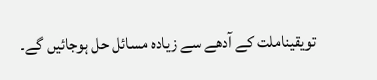تویقیناملت کے آدھے سے زیادہ مسائل حل ہوجائیں گے۔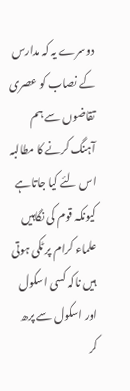دوسرے یہ کہ مدارس کے نصاب کو عصری تقاضوں سے ہم آہنگ کرنے کا مطالبہ اس لئے کیا جاتاہے کیونکہ قوم کی نگاہیں علماء کرام پر ٹکی ہوتی ہیں ناکہ کسی اسکول اور اسکول سے پرھ کر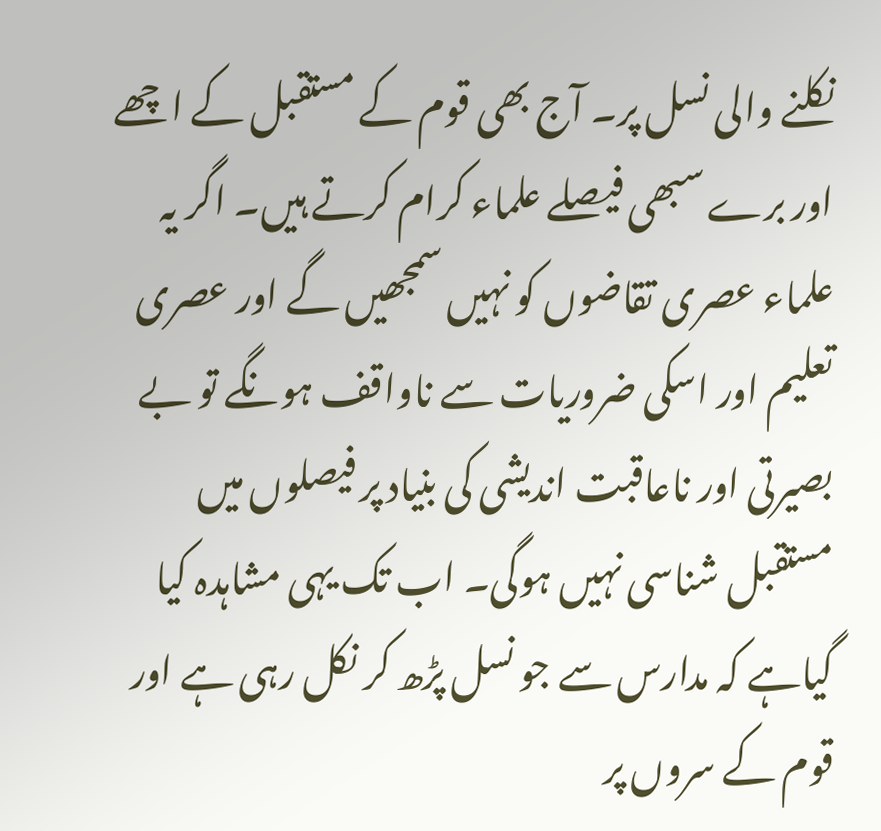نکلنے والی نسل پر۔ آج بھی قوم کے مستقبل کے اچھے اور برے سبھی فیصلے علماء کرام کرتے ہیں۔ اگر یہ علماء عصری تقاضوں کو نہیں سمجھیں گے اور عصری تعلیم اور اسکی ضروریات سے ناواقف ہونگے تو بے بصیرتی اور ناعاقبت اندیشی کی بنیاد پر فیصلوں میں مستقبل شناسی نہیں ہوگی۔ اب تک یہی مشاہدہ کیا گیاہے کہ مدارس سے جو نسل پڑھ کر نکل رہی ہے اور قوم کے سروں پر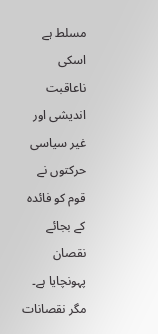مسلط ہے اسکی ناعاقبت اندیشی اور غیر سیاسی حرکتوں نے قوم کو فائدہ کے بجائے نقصان پہونچایا ہے۔ مگر نقصانات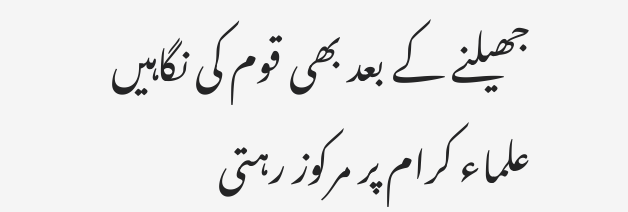جھیلنے کے بعد بھی قوم کی نگاہیں علماء کرام پر مرکوز رہتی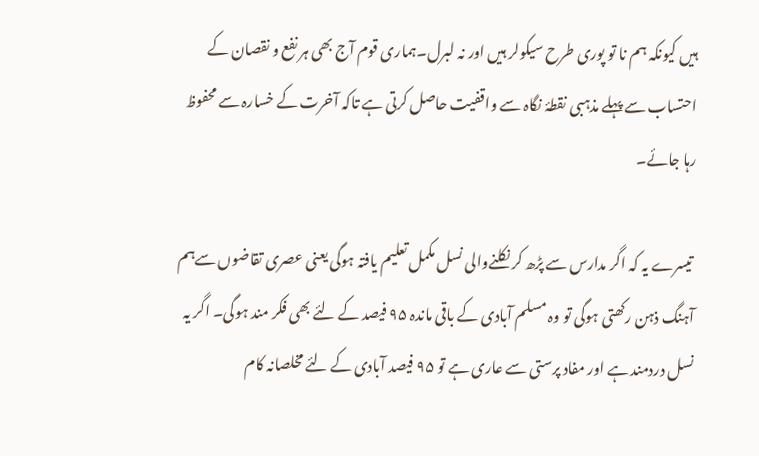ہیں کیونکہ ہم نا تو پوری طرح سیکولر ہیں اور نہ لبرل۔ہماری قوم آج بھی ہر نفع و نقصان کے احتساب سے پہلے مذہبی نقطۂ نگاہ سے واقفیت حاصل کرتی ہے تاکہ آخرت کے خسارہ سے محفوظ رہا جائے۔

 تیسرے یہ کہ اگر مدارس سے پڑھ کر نکلنےوالی نسل مکمل تعلیم یافتہ ہوگی یعنی عصری تقاضوں سےہم آہنگ ذہن رکھتی ہوگی تو وہ مسلم آبادی کے باقی ماندہ ۹۵ فیصد کے لئے بھی فکر مند ہوگی۔ اگر یہ نسل دردمند ہے اور مفاد پرستی سے عاری ہے تو ۹۵ فیصد آبادی کے لئے مخلصانہ کام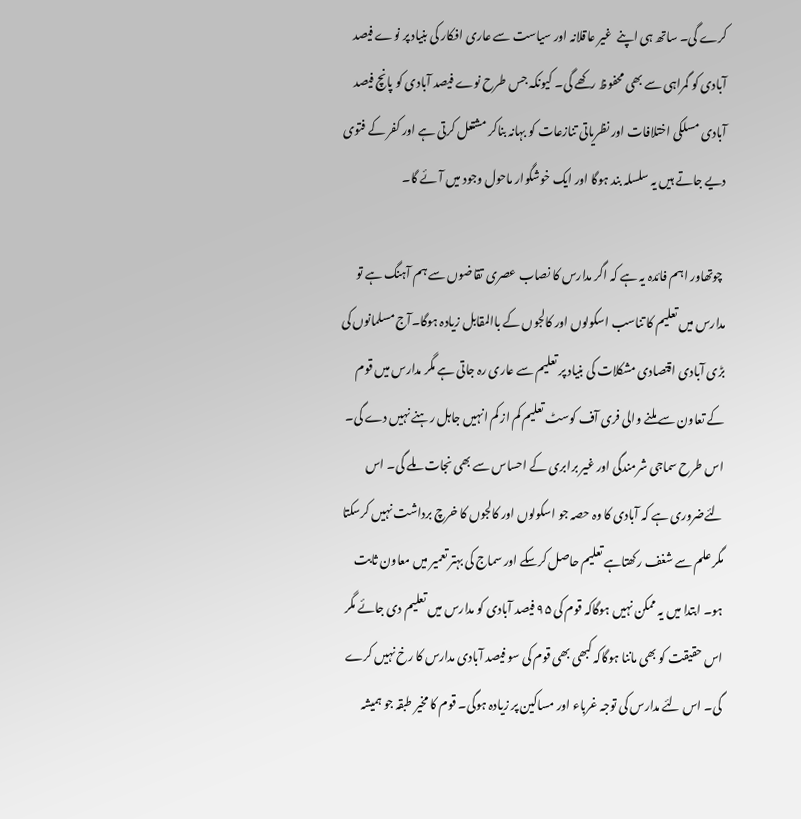کرے گی۔ ساتھ ہی اپنے  غیر عاقلانہ اور سیاست سے عاری افکار کی بنیاد پر نوے فیصد آبادی کو گمراہی سے بھی محفوظ رکھے گی۔ کیونکہ جس طرح نوے فیصد آبادی کو پانچ فیصد آبادی مسلکی اختلافات اور نظریاتی تنازعات کو بہانہ بناکر مشتعل کرتی ہے اور کفر کے فتوی دیے جاتے ہیں یہ سلسلہ بند ہوگا اور ایک خوشگوار ماحول وجود میں آئے گا۔

 چوتھاور اہم فائدہ یہ ہے کہ اگر مدارس کا نصاب عصری تقاضوں سے ہم آہنگ ہے تو مدارس میں تعلیم کا تناسب اسکولوں اور کالجوں کے باالمقابل زیادہ ہوگا۔آج مسلمانوں کی بڑی آبادی اقتصادی مشکلات کی بنیاد پر تعلیم سے عاری رہ جاتی ہے مگر مدارس میں قوم کے تعاون سے ملنے والی فری آف کوسٹ تعلیم کم از کم انہیں جاہل رہنے نہیں دے گی۔ اس طرح سماجی شرمندگی اور غیر برابری کے احساس سے بھی نجات ملے گی۔ اس لئےضروری ہے کہ آبادی کا وہ حصہ جو اسکولوں اور کالجوں کا خرچ برداشت نہیں کرسکتا مگر علم سے شغف رکھتاہے تعلیم حاصل کرسکے اور سماج کی بہتر تعمیر میں معاون ثابت ہو۔ ابتدا میں یہ ممکن نہیں ہوگاکہ قوم کی ۹۵ فیصد آبادی کو مدارس میں تعلیم دی جائے مگر اس حقیقت کو بھی ماننا ہوگاکہ کبھی بھی قوم کی سو فیصد آبادی مدارس کا رخ نہیں کرے گی۔ اس لئے مدارس کی توجہ غرباء اور مساکین پر زیادہ ہوگی۔ قوم کا مخیر طبقہ جو ہمیشہ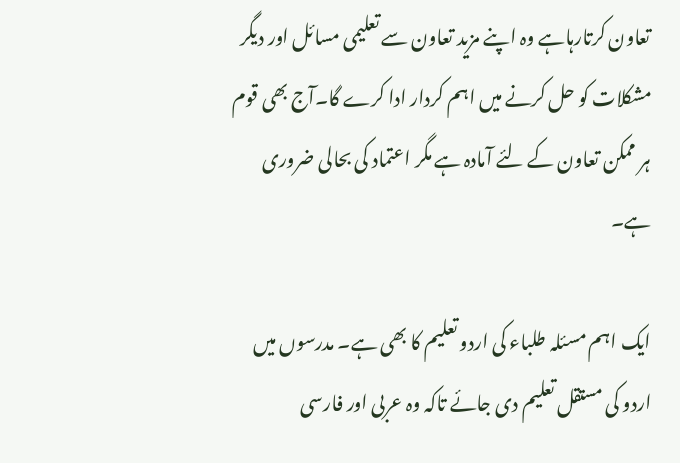تعاون کرتارہاہے وہ اپنے مزید تعاون سے تعلیمی مسائل اور دیگر مشکلات کو حل کرنے میں اہم کردار ادا کرے گا۔آج بھی قوم ہر ممکن تعاون کے لئے آمادہ ہے مگر اعتماد کی بحالی ضروری ہے۔

ایک اہم مسئلہ طلباء کی اردو تعلیم کا بھی ہے۔ مدرسوں میں اردو کی مستقل تعلیم دی جائے تاکہ وہ عربی اور فارسی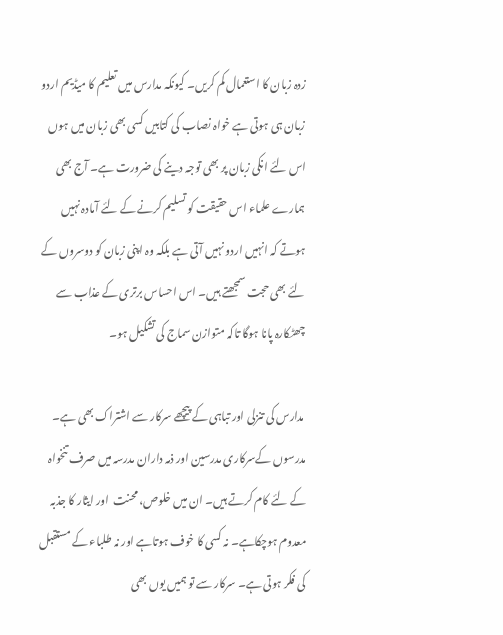زدہ زبان کا استعمال کم کریں۔ کیونکہ مدارس میں تعلیم کا میڈیم اردو زبان ہی ہوتی ہے خواہ نصاب کی کتابیں کسی بھی زبان میں ہوں اس لئے انکی زبان پر بھی توجہ دینے کی ضرورت ہے۔ آج بھی ہمارے علماء اس حقیقت کو تسلیم کرنے کے لئے آمادہ نہیں ہوتے کہ انہیں اردو نہیں آتی ہے بلکہ وہ اپنی زبان کو دوسروں کے لئے بھی حجت سمجھتے ہیں۔ اس احساس برتری کے عذاب سے چھٹکارہ پانا ہوگا تاکہ متوازن سماج کی تشکیل ہو۔

 مدارس کی تنزلی اور تباہی کے پیچھے سرکار سے اشتراک بھی ہے۔ مدرسوں کےسرکاری مدرسین اور ذمہ داران مدرسہ میں صرف تنخواہ کے لئے کام کرتے ہیں۔ ان میں خلوص، محنت  اور ایثار کا جذبہ معدوم ہوچکاہے۔ نہ کسی کا خوف ہوتاہے اور نہ طلباء کے مستقبل کی فکر ہوتی ہے۔ سرکار سے تو ہمیں یوں بھی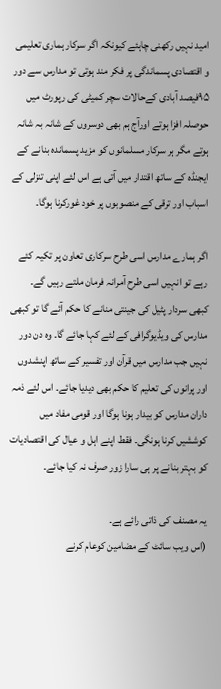امید نہیں رکھنی چاہئے کیونکہ اگر سرکار ہماری تعلیمی و اقتصادی پسماندگی پر فکر مند ہوتی تو مدارس سے دور ۹۵فیصد آبادی کےحالات سچر کمیٹی کی رپورٹ میں حوصلہ افزا ہوتے اورآج ہم بھی دوسروں کے شانہ بہ شانہ ہوتے مگر ہر سرکار مسلمانوں کو مزید پسماندہ بنانے کے ایجنڈہ کے ساتھ اقتدار میں آتی ہے اس لئے اپنی تنزلی کے اسباب اور ترقی کے منصوبوں پر خود غورکرنا ہوگا۔

اگر ہمارے مدارس اسی طرح سرکاری تعاون پر تکیہ کئے رہے تو انہیں اسی طرح آمرانہ فرمان ملتے رہیں گے۔ کبھی سردار پٹیل کی جینتی منانے کا حکم آئے گا تو کبھی مدارس کی ویڈیوگرافی کے لئے کہا جائے گا۔ وہ دن دور نہیں جب مدارس میں قرآن اور تفسیر کے ساتھ اپنشدوں اور پرانوں کی تعلیم کا حکم بھی دیدیا جائے۔ اس لئے ذمہ داران مدارس کو بیدار ہونا ہوگا اور قومی مفاد میں کوششیں کرنا ہونگی۔ فقط اپنے اہل و عیال کی اقتصادیات کو بہتر بنانے پر ہی سارا زور صرف نہ کیا جائے۔

یہ مصنف کی ذاتی رائے ہے۔
(اس ویب سائٹ کے مضامین کوعام کرنے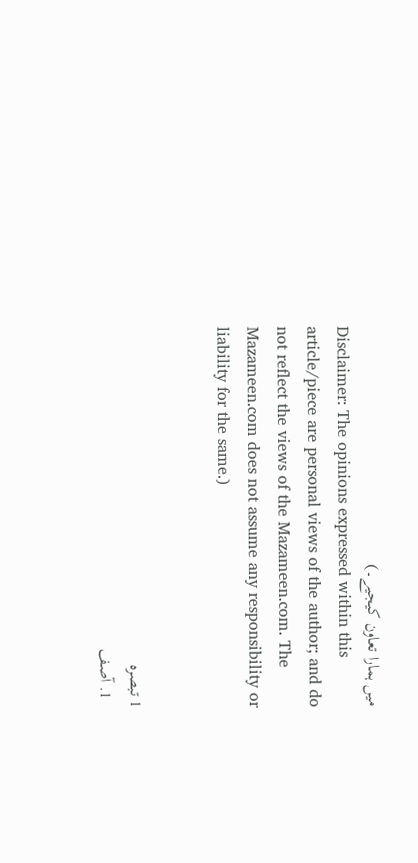میں ہمارا تعاون کیجیے۔)
Disclaimer: The opinions expressed within this article/piece are personal views of the author; and do not reflect the views of the Mazameen.com. The Mazameen.com does not assume any responsibility or liability for the same.)


1 تبصرہ
  1. آصف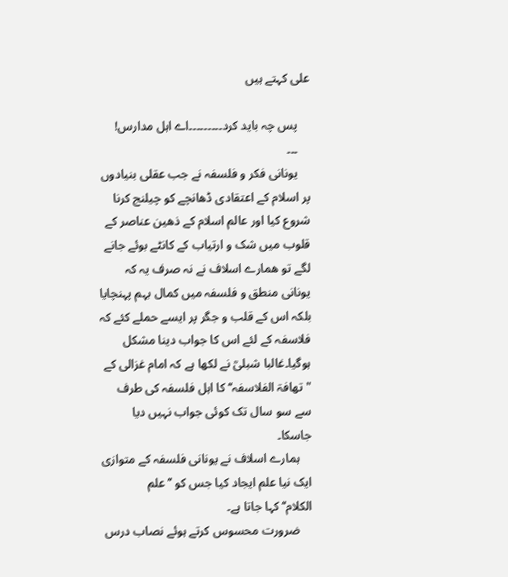علی کہتے ہیں

    پس چہ باید کرد۔۔۔۔۔۔۔۔۔اے اہل مدارس!
    ۔۔۔
    یونانی فکر و فلسفہ نے جب عقلی بنیادوں پر اسلام کے اعتقادی ڈھانچے کو چیلنج کرنا شروع کیا اور عالم اسلام کے ذھین عناصر کے قلوب میں شک و ارتیاب کے کانٹے بوئے جانے لگے تو ھمارے اسلاف نے نہ صرف یہ کہ یونانی منطق و فلسفہ میں کمال بہم پہنچایا بلکہ اس کے قلب و جگر پر ایسے حملے کئے کہ فلاسفہ کے لئے اس کا جواب دینا مشکل ہوگیا۔غالبا شبلیؒ نے لکھا ہے کہ امام غزالی کے "تھافۃ الفلاسفہ‘‘ کا اہل فلسفہ کی طرف سے سو سال تک کوئی جواب نہیں دیا جاسکا۔
    ہمارے اسلاف نے یونانی فلسفہ کے متوازی ایک نیا علم ایجاد کیا جس کو ’’علم الکلام‘‘کہا جاتا ہے۔
    ضرورت محسوس کرتے ہوئے نصاب درس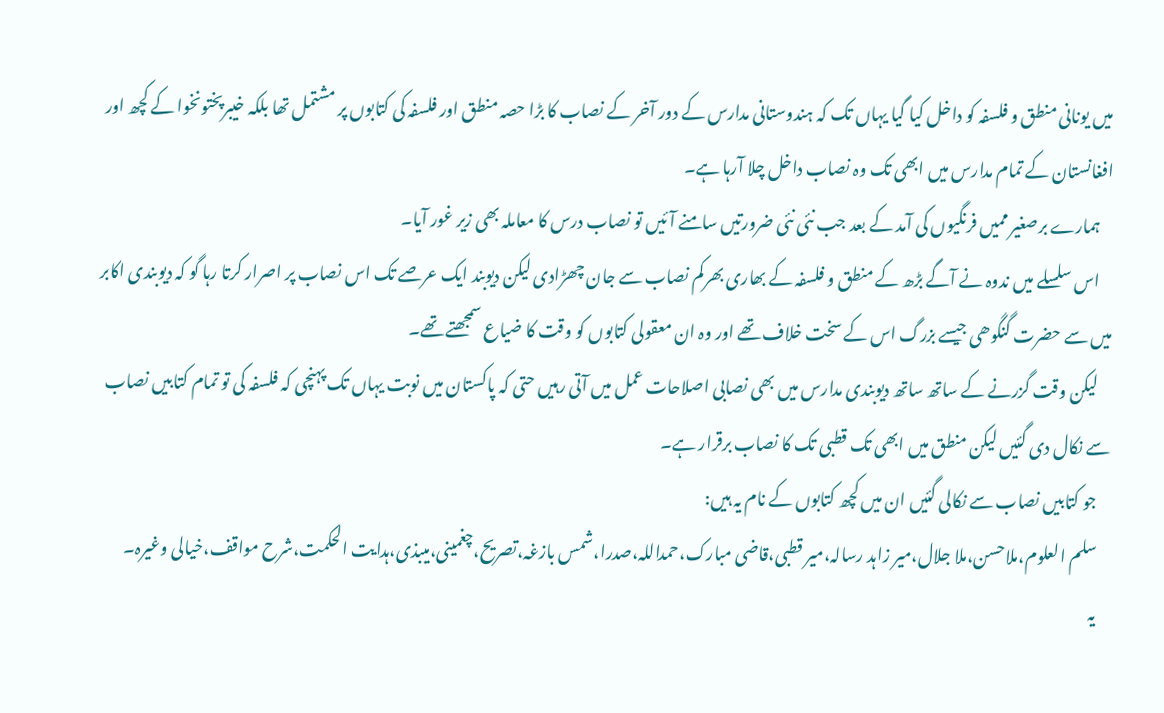میں یونانی منطق و فلسفہ کو داخل کیا گیا یہاں تک کہ ہندوستانی مدارس کے دور آخر کے نصاب کا بڑا حصہ منطق اور فلسفہ کی کتابوں پر مشتمل تھا بلکہ خیبرپختونخوا کے کچھ اور افغانستان کے تمام مدارس میں ابھی تک وہ نصاب داخل چلا آرہا ہے۔
    ہمارے برصغیر ممیں فرنگیوں کی آمد کے بعد جب نئی نئی ضرورتیں سامنے آئیں تو نصاب درس کا معاملہ بھی زیر غور آیا۔
    اس سلسلے میں ندوہ نے آگے بڑھ کے منطق و فلسفہ کے بھاری بھرکم نصاب سے جان چھڑادی لیکن دیوبند ایک عرصے تک اس نصاب پر اصرار کرتا رہا گو کہ دیوبندی اکابر میں سے حضرت گنگوھی جیسے بزرگ اس کے سخت خلاف تھے اور وہ ان معقولی کتابوں کو وقت کا ضیاع سمجھتے تھے۔
    لیکن وقت گزرنے کے ساتھ ساتھ دیوبندی مدارس میں بھی نصابی اصلاحات عمل میں آتی رہیں حتی کہ پاکستان میں نوبت یہاں تک پہنچی کہ فلسفہ کی تو تمام کتابیں نصاب سے نکال دی گئیں لیکن منطق میں ابھی تک قطبی تک کا نصاب برقرار ہے۔
    جو کتابیں نصاب سے نکالی گئیں ان میں کچھ کتابوں کے نام یہ ہیں:
    سلم العلوم،ملاحسن،ملا جلال،میر زاہد رسالہ،میر قطبی،قاضی مبارک،حمداللہ،صدرا،شمس بازغہ،تصریح،چغمینی،میبذی،ہدایت الحکمت،شرح مواقف،خیالی وغیرہ۔
    یہ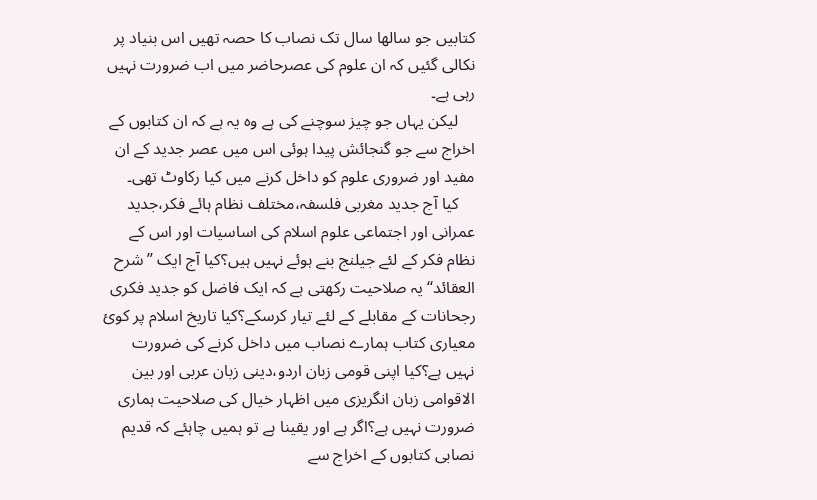کتابیں جو سالھا سال تک نصاب کا حصہ تھیں اس بنیاد پر نکالی گئیں کہ ان علوم کی عصرحاضر میں اب ضرورت نہیں رہی ہے۔
    لیکن یہاں جو چیز سوچنے کی ہے وہ یہ ہے کہ ان کتابوں کے اخراج سے جو گنجائش پیدا ہوئی اس میں عصر جدید کے ان مفید اور ضروری علوم کو داخل کرنے میں کیا رکاوٹ تھی۔
    کیا آج جدید مغربی فلسفہ،مختلف نظام ہائے فکر،جدید عمرانی اور اجتماعی علوم اسلام کی اساسیات اور اس کے نظام فکر کے لئے جیلنج بنے ہوئے نہیں ہیں؟کیا آج ایک ’’شرح العقائد‘‘یہ صلاحیت رکھتی ہے کہ ایک فاضل کو جدید فکری رجحانات کے مقابلے کے لئے تیار کرسکے؟کیا تاریخ اسلام پر کوئ معیاری کتاب ہمارے نصاب میں داخل کرنے کی ضرورت نہیں ہے؟کیا اپنی قومی زبان اردو،دینی زبان عربی اور بین الاقوامی زبان انگریزی میں اظہار خیال کی صلاحیت ہماری ضرورت نہیں ہے؟اگر ہے اور یقینا ہے تو ہمیں چاہئے کہ قدیم نصابی کتابوں کے اخراج سے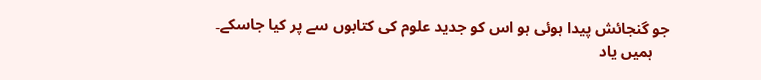جو گنجائش پیدا ہوئی ہو اس کو جدید علوم کی کتابوں سے پر کیا جاسکے۔
    ہمیں یاد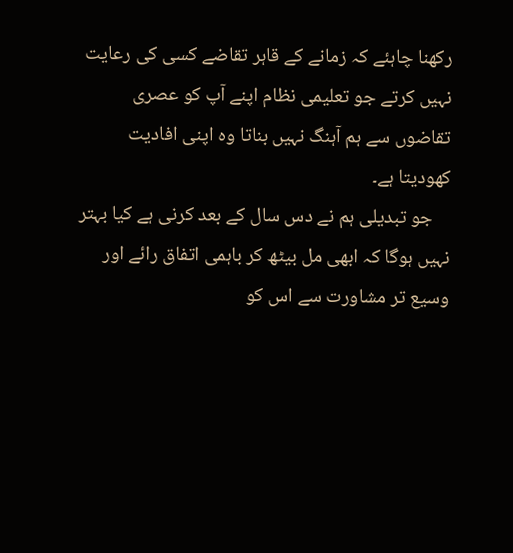رکھنا چاہئے کہ زمانے کے قاہر تقاضے کسی کی رعایت نہیں کرتے جو تعلیمی نظام اپنے آپ کو عصری تقاضوں سے ہم آہنگ نہیں بناتا وہ اپنی افادیت کھودیتا ہے۔
    جو تبدیلی ہم نے دس سال کے بعد کرنی ہے کیا بہتر نہیں ہوگا کہ ابھی مل بیٹھ کر باہمی اتفاق رائے اور وسیع تر مشاورت سے اس کو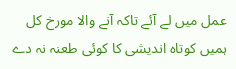عمل میں لے آئے تاکہ آنے والا مورخ کل ہمیں کوتاہ اندیشی کا کوئی طعنہ نہ دے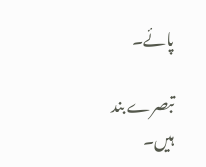پائے۔

تبصرے بند ہیں۔